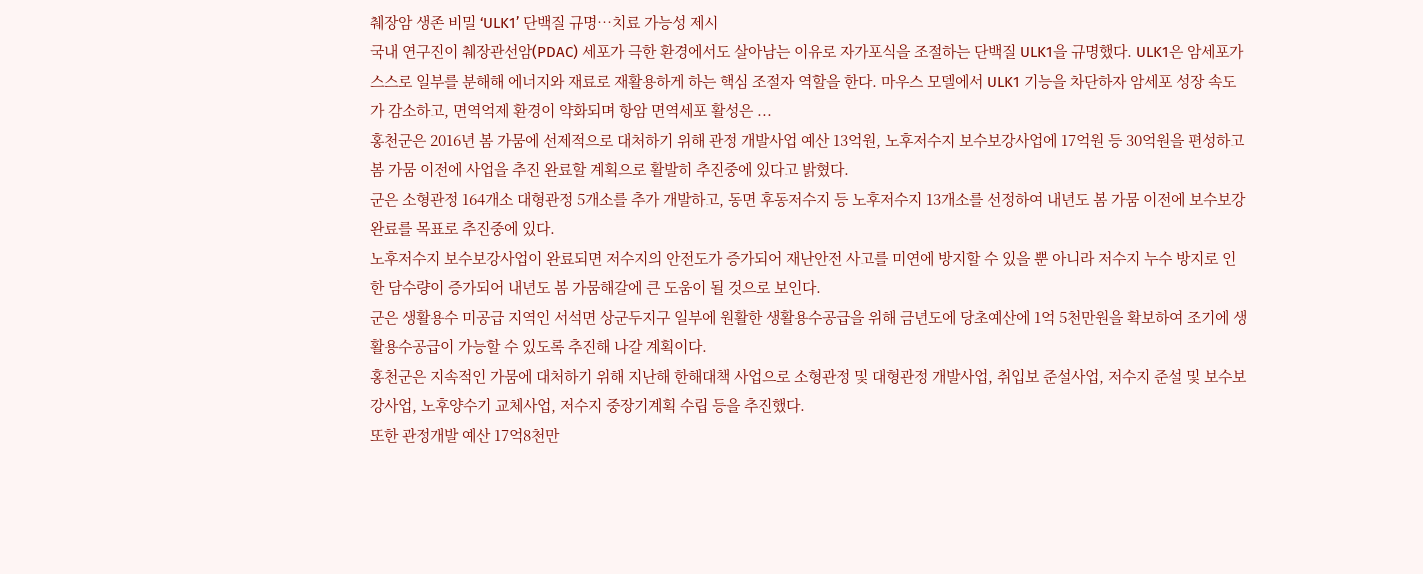췌장암 생존 비밀 ‘ULK1’ 단백질 규명…치료 가능성 제시
국내 연구진이 췌장관선암(PDAC) 세포가 극한 환경에서도 살아남는 이유로 자가포식을 조절하는 단백질 ULK1을 규명했다. ULK1은 암세포가 스스로 일부를 분해해 에너지와 재료로 재활용하게 하는 핵심 조절자 역할을 한다. 마우스 모델에서 ULK1 기능을 차단하자 암세포 성장 속도가 감소하고, 면역억제 환경이 약화되며 항암 면역세포 활성은 ...
홍천군은 2016년 봄 가뭄에 선제적으로 대처하기 위해 관정 개발사업 예산 13억원, 노후저수지 보수보강사업에 17억원 등 30억원을 편성하고 봄 가뭄 이전에 사업을 추진 완료할 계획으로 활발히 추진중에 있다고 밝혔다.
군은 소형관정 164개소 대형관정 5개소를 추가 개발하고, 동면 후동저수지 등 노후저수지 13개소를 선정하여 내년도 봄 가뭄 이전에 보수보강 완료를 목표로 추진중에 있다.
노후저수지 보수보강사업이 완료되면 저수지의 안전도가 증가되어 재난안전 사고를 미연에 방지할 수 있을 뿐 아니라 저수지 누수 방지로 인한 담수량이 증가되어 내년도 봄 가뭄해갈에 큰 도움이 될 것으로 보인다.
군은 생활용수 미공급 지역인 서석면 상군두지구 일부에 원활한 생활용수공급을 위해 금년도에 당초예산에 1억 5천만원을 확보하여 조기에 생활용수공급이 가능할 수 있도록 추진해 나갈 계획이다.
홍천군은 지속적인 가뭄에 대처하기 위해 지난해 한해대책 사업으로 소형관정 및 대형관정 개발사업, 취입보 준설사업, 저수지 준설 및 보수보강사업, 노후양수기 교체사업, 저수지 중장기계획 수립 등을 추진했다.
또한 관정개발 예산 17억8천만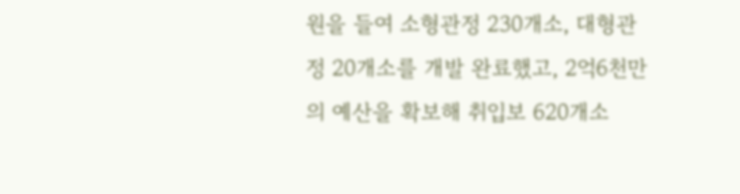원을 들여 소형관정 230개소, 대형관정 20개소를 개발 완료했고, 2억6천만의 예산을 확보해 취입보 620개소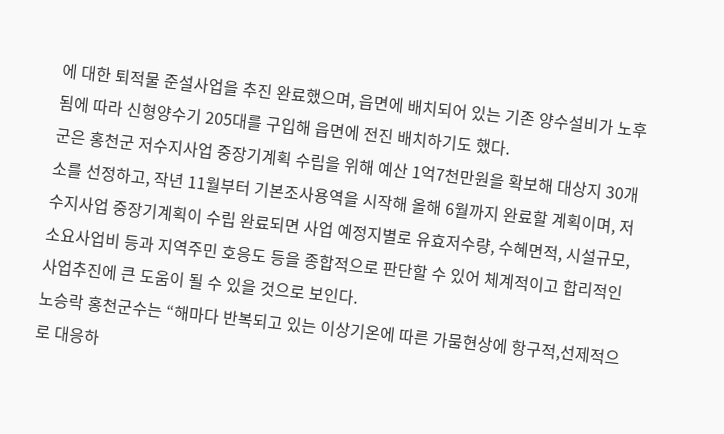에 대한 퇴적물 준설사업을 추진 완료했으며, 읍면에 배치되어 있는 기존 양수설비가 노후됨에 따라 신형양수기 205대를 구입해 읍면에 전진 배치하기도 했다.
군은 홍천군 저수지사업 중장기계획 수립을 위해 예산 1억7천만원을 확보해 대상지 30개소를 선정하고, 작년 11월부터 기본조사용역을 시작해 올해 6월까지 완료할 계획이며, 저수지사업 중장기계획이 수립 완료되면 사업 예정지별로 유효저수량, 수혜면적, 시설규모, 소요사업비 등과 지역주민 호응도 등을 종합적으로 판단할 수 있어 체계적이고 합리적인 사업추진에 큰 도움이 될 수 있을 것으로 보인다.
노승락 홍천군수는 “해마다 반복되고 있는 이상기온에 따른 가뭄현상에 항구적,선제적으로 대응하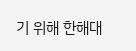기 위해 한해대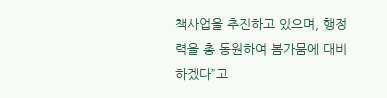책사업을 추진하고 있으며, 행정력을 총 동원하여 봄가뭄에 대비하겠다”고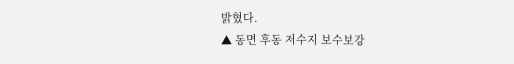밝혔다.
▲ 동면 후동 저수지 보수보강